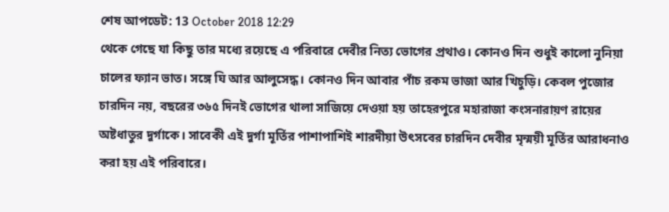শেষ আপডেট: 13 October 2018 12:29
থেকে গেছে যা কিছু তার মধ্যে রয়েছে এ পরিবারে দেবীর নিত্য ভোগের প্রথাও। কোনও দিন শুধুই কালো নুনিয়া চালের ফ্যান ভাত। সঙ্গে ঘি আর আলুসেদ্ধ। কোনও দিন আবার পাঁচ রকম ভাজা আর খিচুড়ি। কেবল পুজোর চারদিন নয়, বছরের ৩৬৫ দিনই ভোগের থালা সাজিয়ে দেওয়া হয় তাহেরপুরে মহারাজা কংসনারায়ণ রায়ের অষ্টধাতুর দুর্গাকে। সাবেকী এই দুর্গা মূর্তির পাশাপাশিই শারদীয়া উৎসবের চারদিন দেবীর মৃন্ময়ী মূর্তির আরাধনাও করা হয় এই পরিবারে।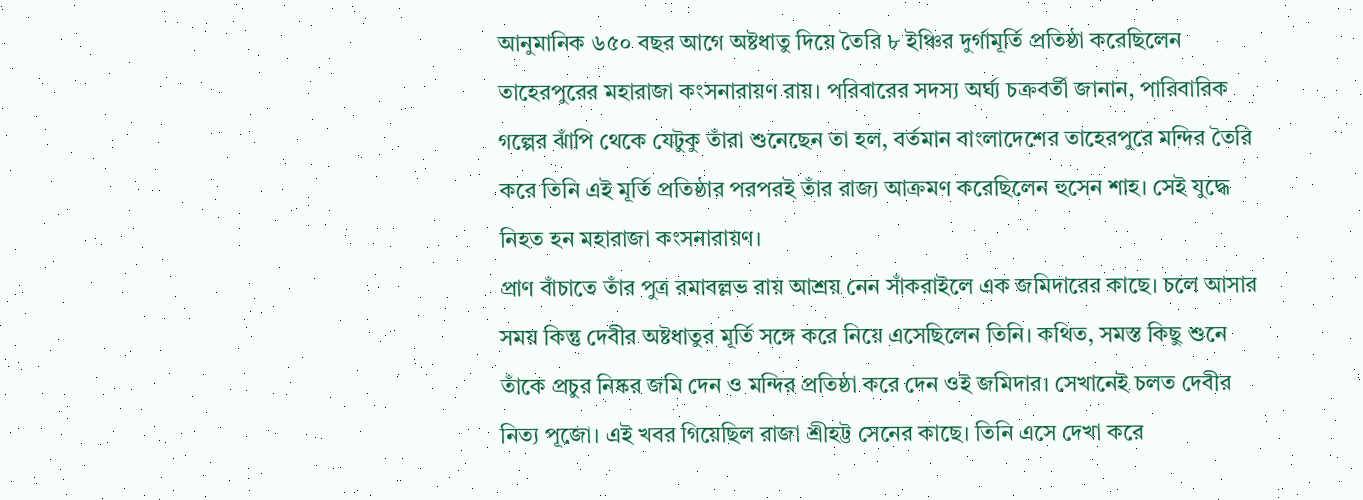আনুমানিক ৬৫০ বছর আগে অষ্টধাতু দিয়ে তৈরি ৮ ইঞ্চির দুর্গামূর্তি প্রতিষ্ঠা করেছিলেন তাহেরপুরের মহারাজা কংসনারায়ণ রায়। পরিবারের সদস্য অর্ঘ্য চক্রবর্তী জানান, পারিবারিক গল্পের ঝাঁপি থেকে যেটুকু তাঁরা শুনেছেন তা হল, বর্তমান বাংলাদেশের তাহেরপুরে মন্দির তৈরি করে তিনি এই মূর্তি প্রতিষ্ঠার পরপরই তাঁর রাজ্য আক্রমণ করেছিলেন হুসেন শাহ। সেই যুদ্ধে নিহত হন মহারাজা কংসনারায়ণ।
প্রাণ বাঁচাতে তাঁর পুত্র রমাবল্লভ রায় আশ্রয় নেন সাঁকরাইলে এক জমিদারের কাছে। চলে আসার সময় কিন্তু দেবীর অষ্টধাতুর মূর্তি সঙ্গে করে নিয়ে এসেছিলেন তিনি। কথিত, সমস্ত কিছু শুনে তাঁকে প্রচুর নিষ্কর জমি দেন ও মন্দির প্রতিষ্ঠা করে দেন ওই জমিদার। সেখানেই চলত দেবীর নিত্য পূজো। এই খবর গিয়েছিল রাজা শ্রীহট্ট সেনের কাছে। তিনি এসে দেখা করে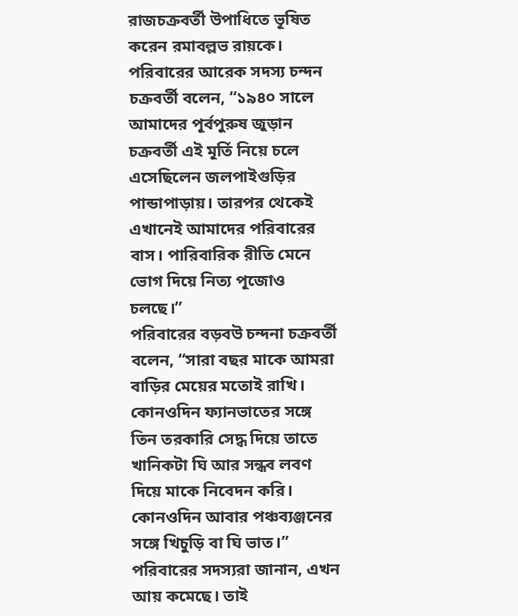রাজচক্রবর্তী উপাধিতে ভূষিত করেন রমাবল্লভ রায়কে।
পরিবারের আরেক সদস্য চন্দন চক্রবর্তী বলেন, “১৯৪০ সালে আমাদের পূর্বপুরুষ জুড়ান চক্রবর্তী এই মূর্তি নিয়ে চলে এসেছিলেন জলপাইগুড়ির পান্ডাপাড়ায়। তারপর থেকেই এখানেই আমাদের পরিবারের বাস। পারিবারিক রীতি মেনে ভোগ দিয়ে নিত্য পূজোও চলছে।”
পরিবারের বড়বউ চন্দনা চক্রবর্তী বলেন, “সারা বছর মাকে আমরা বাড়ির মেয়ের মতোই রাখি। কোনওদিন ফ্যানভাতের সঙ্গে তিন তরকারি সেদ্ধ দিয়ে তাতে খানিকটা ঘি আর সন্ধব লবণ দিয়ে মাকে নিবেদন করি। কোনওদিন আবার পঞ্চব্যঞ্জনের সঙ্গে খিচুড়ি বা ঘি ভাত।”
পরিবারের সদস্যরা জানান, এখন আয় কমেছে। তাই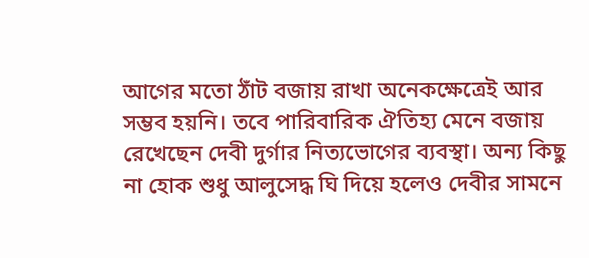আগের মতো ঠাঁট বজায় রাখা অনেকক্ষেত্রেই আর সম্ভব হয়নি। তবে পারিবারিক ঐতিহ্য মেনে বজায় রেখেছেন দেবী দুর্গার নিত্যভোগের ব্যবস্থা। অন্য কিছু না হোক শুধু আলুসেদ্ধ ঘি দিয়ে হলেও দেবীর সামনে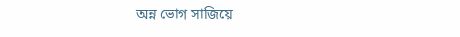অন্ন ভোগ সাজিয়ে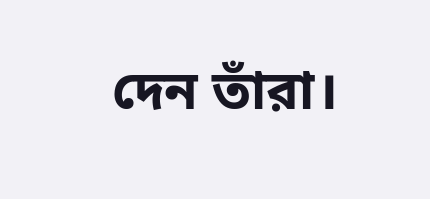দেন তাঁরা।